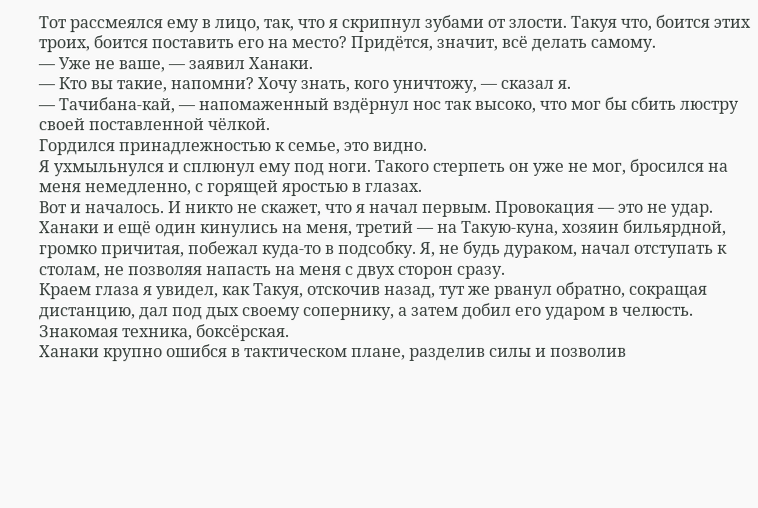Тот рассмеялся ему в лицо, так, что я скрипнул зубами от злости. Такуя что, боится этих троих, боится поставить его на место? Придётся, значит, всё делать самому.
— Уже не ваше, — заявил Ханаки.
— Кто вы такие, напомни? Хочу знать, кого уничтожу, — сказал я.
— Тачибана-кай, — напомаженный вздёрнул нос так высоко, что мог бы сбить люстру своей поставленной чёлкой.
Гордился принадлежностью к семье, это видно.
Я ухмыльнулся и сплюнул ему под ноги. Такого стерпеть он уже не мог, бросился на меня немедленно, с горящей яростью в глазах.
Вот и началось. И никто не скажет, что я начал первым. Провокация — это не удар.
Ханаки и ещё один кинулись на меня, третий — на Такую-куна, хозяин бильярдной, громко причитая, побежал куда-то в подсобку. Я, не будь дураком, начал отступать к столам, не позволяя напасть на меня с двух сторон сразу.
Краем глаза я увидел, как Такуя, отскочив назад, тут же рванул обратно, сокращая дистанцию, дал под дых своему сопернику, а затем добил его ударом в челюсть. Знакомая техника, боксёрская.
Ханаки крупно ошибся в тактическом плане, разделив силы и позволив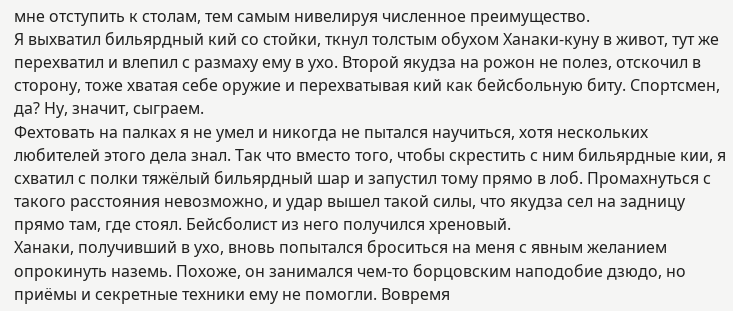мне отступить к столам, тем самым нивелируя численное преимущество.
Я выхватил бильярдный кий со стойки, ткнул толстым обухом Ханаки-куну в живот, тут же перехватил и влепил с размаху ему в ухо. Второй якудза на рожон не полез, отскочил в сторону, тоже хватая себе оружие и перехватывая кий как бейсбольную биту. Спортсмен, да? Ну, значит, сыграем.
Фехтовать на палках я не умел и никогда не пытался научиться, хотя нескольких любителей этого дела знал. Так что вместо того, чтобы скрестить с ним бильярдные кии, я схватил с полки тяжёлый бильярдный шар и запустил тому прямо в лоб. Промахнуться с такого расстояния невозможно, и удар вышел такой силы, что якудза сел на задницу прямо там, где стоял. Бейсболист из него получился хреновый.
Ханаки, получивший в ухо, вновь попытался броситься на меня с явным желанием опрокинуть наземь. Похоже, он занимался чем-то борцовским наподобие дзюдо, но приёмы и секретные техники ему не помогли. Вовремя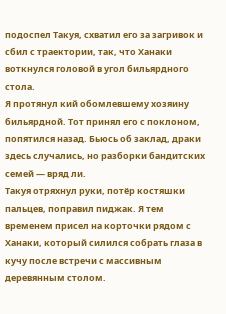подоспел Такуя, схватил его за загривок и сбил с траектории, так, что Ханаки воткнулся головой в угол бильярдного стола.
Я протянул кий обомлевшему хозяину бильярдной. Тот принял его с поклоном, попятился назад. Бьюсь об заклад, драки здесь случались, но разборки бандитских семей — вряд ли.
Такуя отряхнул руки, потёр костяшки пальцев, поправил пиджак. Я тем временем присел на корточки рядом с Ханаки, который силился собрать глаза в кучу после встречи с массивным деревянным столом.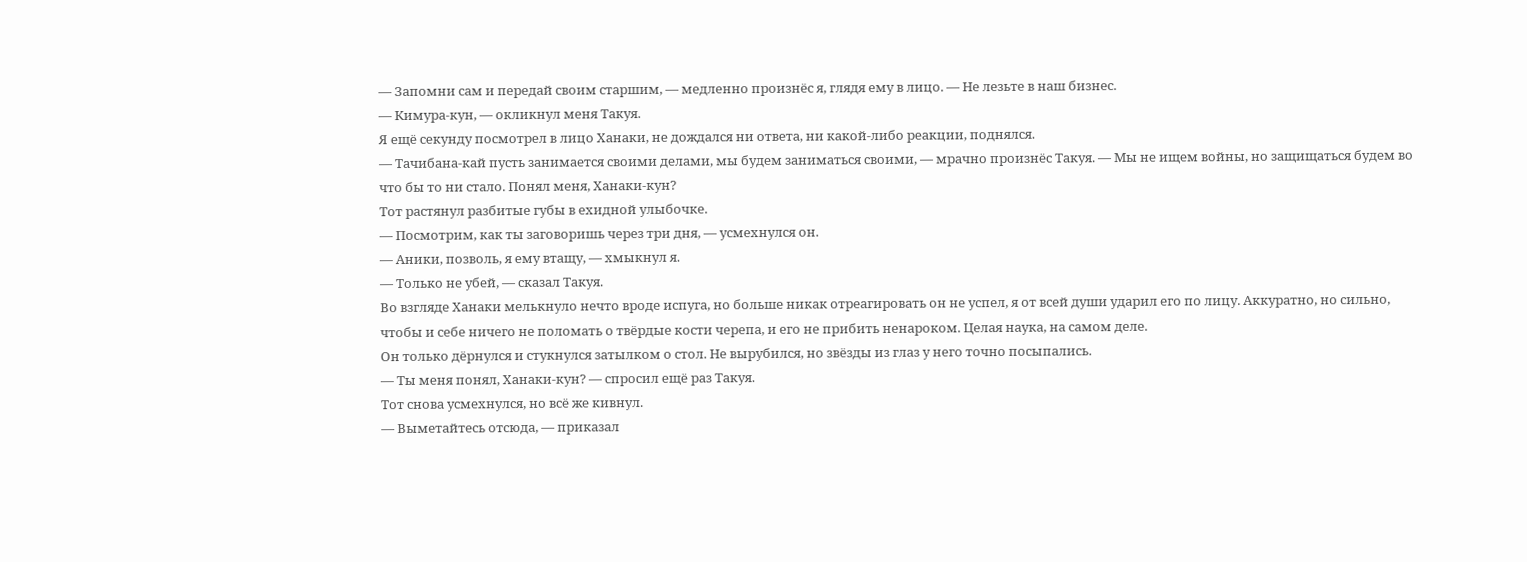— Запомни сам и передай своим старшим, — медленно произнёс я, глядя ему в лицо. — Не лезьте в наш бизнес.
— Кимура-кун, — окликнул меня Такуя.
Я ещё секунду посмотрел в лицо Ханаки, не дождался ни ответа, ни какой-либо реакции, поднялся.
— Тачибана-кай пусть занимается своими делами, мы будем заниматься своими, — мрачно произнёс Такуя. — Мы не ищем войны, но защищаться будем во что бы то ни стало. Понял меня, Ханаки-кун?
Тот растянул разбитые губы в ехидной улыбочке.
— Посмотрим, как ты заговоришь через три дня, — усмехнулся он.
— Аники, позволь, я ему втащу, — хмыкнул я.
— Только не убей, — сказал Такуя.
Во взгляде Ханаки мелькнуло нечто вроде испуга, но больше никак отреагировать он не успел, я от всей души ударил его по лицу. Аккуратно, но сильно, чтобы и себе ничего не поломать о твёрдые кости черепа, и его не прибить ненароком. Целая наука, на самом деле.
Он только дёрнулся и стукнулся затылком о стол. Не вырубился, но звёзды из глаз у него точно посыпались.
— Ты меня понял, Ханаки-кун? — спросил ещё раз Такуя.
Тот снова усмехнулся, но всё же кивнул.
— Выметайтесь отсюда, — приказал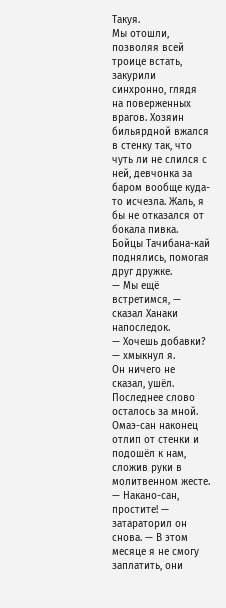Такуя.
Мы отошли, позволяя всей троице встать, закурили синхронно, глядя на поверженных врагов. Хозяин бильярдной вжался в стенку так, что чуть ли не слился с ней, девчонка за баром вообще куда-то исчезла. Жаль, я бы не отказался от бокала пивка.
Бойцы Тачибана-кай поднялись, помогая друг дружке.
— Мы ещё встретимся, — сказал Ханаки напоследок.
— Хочешь добавки? — хмыкнул я.
Он ничего не сказал, ушёл. Последнее слово осталось за мной.
Омаэ-сан наконец отлип от стенки и подошёл к нам, сложив руки в молитвенном жесте.
— Накано-сан, простите! — затараторил он снова. — В этом месяце я не смогу заплатить, они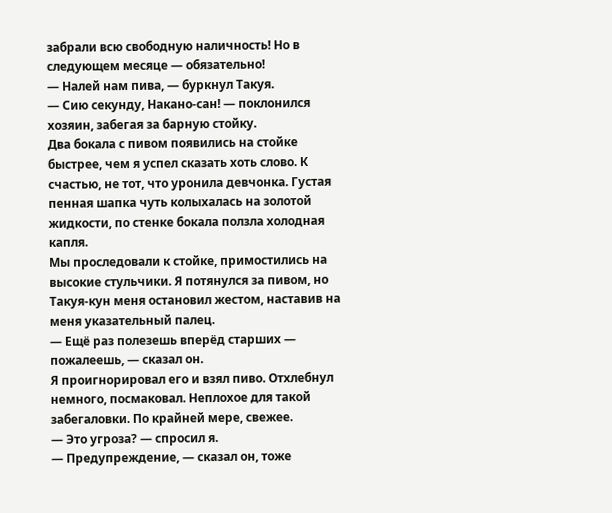забрали всю свободную наличность! Но в следующем месяце — обязательно!
— Налей нам пива, — буркнул Такуя.
— Сию секунду, Накано-сан! — поклонился хозяин, забегая за барную стойку.
Два бокала с пивом появились на стойке быстрее, чем я успел сказать хоть слово. К счастью, не тот, что уронила девчонка. Густая пенная шапка чуть колыхалась на золотой жидкости, по стенке бокала ползла холодная капля.
Мы проследовали к стойке, примостились на высокие стульчики. Я потянулся за пивом, но Такуя-кун меня остановил жестом, наставив на меня указательный палец.
— Ещё раз полезешь вперёд старших — пожалеешь, — сказал он.
Я проигнорировал его и взял пиво. Отхлебнул немного, посмаковал. Неплохое для такой забегаловки. По крайней мере, свежее.
— Это угроза? — спросил я.
— Предупреждение, — сказал он, тоже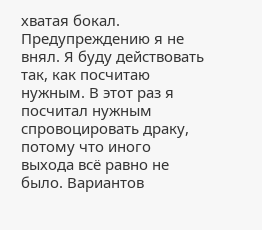хватая бокал.
Предупреждению я не внял. Я буду действовать так, как посчитаю нужным. В этот раз я посчитал нужным спровоцировать драку, потому что иного выхода всё равно не было. Вариантов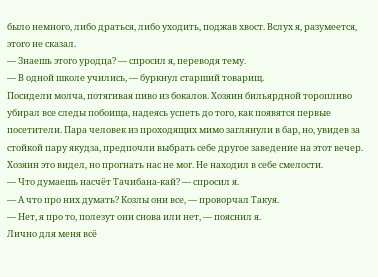было немного, либо драться, либо уходить, поджав хвост. Вслух я, разумеется, этого не сказал.
— Знаешь этого уродца? — спросил я, переводя тему.
— В одной школе учились, — буркнул старший товарищ.
Посидели молча, потягивая пиво из бокалов. Хозяин бильярдной торопливо убирал все следы побоища, надеясь успеть до того, как появятся первые посетители. Пара человек из проходящих мимо заглянули в бар, но, увидев за стойкой пару якудза, предпочли выбрать себе другое заведение на этот вечер.
Хозяин это видел, но прогнать нас не мог. Не находил в себе смелости.
— Что думаешь насчёт Тачибана-кай? — спросил я.
— А что про них думать? Козлы они все, — проворчал Такуя.
— Нет, я про то, полезут они снова или нет, — пояснил я.
Лично для меня всё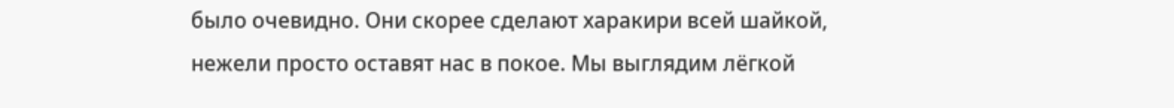было очевидно. Они скорее сделают харакири всей шайкой, нежели просто оставят нас в покое. Мы выглядим лёгкой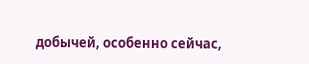добычей, особенно сейчас,